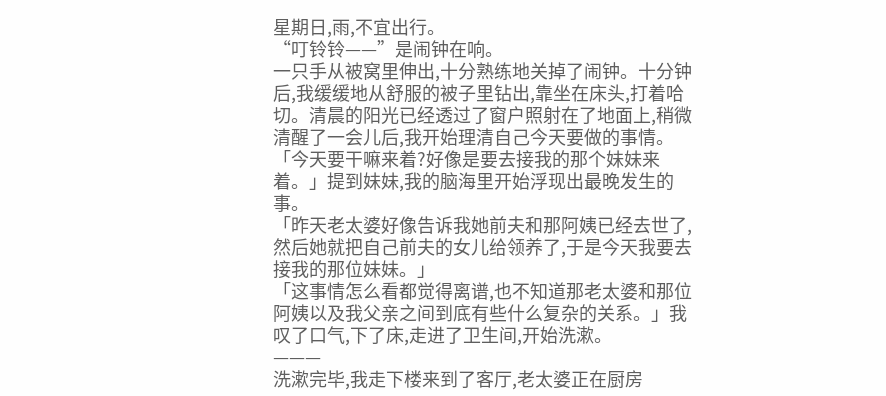星期日,雨,不宜出行。
“叮铃铃——”是闹钟在响。
一只手从被窝里伸出,十分熟练地关掉了闹钟。十分钟后,我缓缓地从舒服的被子里钻出,靠坐在床头,打着哈切。清晨的阳光已经透过了窗户照射在了地面上,稍微清醒了一会儿后,我开始理清自己今天要做的事情。
「今天要干嘛来着?好像是要去接我的那个妹妹来着。」提到妹妹,我的脑海里开始浮现出最晚发生的事。
「昨天老太婆好像告诉我她前夫和那阿姨已经去世了,然后她就把自己前夫的女儿给领养了,于是今天我要去接我的那位妹妹。」
「这事情怎么看都觉得离谱,也不知道那老太婆和那位阿姨以及我父亲之间到底有些什么复杂的关系。」我叹了口气,下了床,走进了卫生间,开始洗漱。
———
洗漱完毕,我走下楼来到了客厅,老太婆正在厨房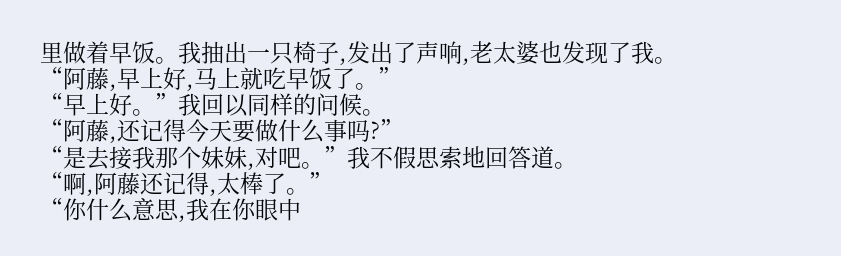里做着早饭。我抽出一只椅子,发出了声响,老太婆也发现了我。
“阿藤,早上好,马上就吃早饭了。”
“早上好。”我回以同样的问候。
“阿藤,还记得今天要做什么事吗?”
“是去接我那个妹妹,对吧。”我不假思索地回答道。
“啊,阿藤还记得,太棒了。”
“你什么意思,我在你眼中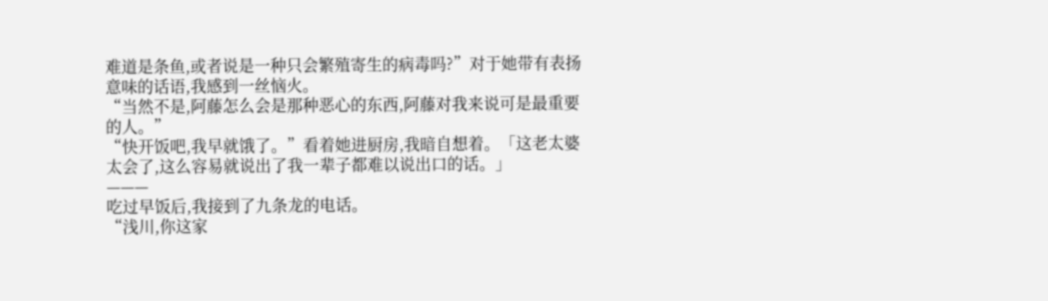难道是条鱼,或者说是一种只会繁殖寄生的病毒吗?”对于她带有表扬意味的话语,我感到一丝恼火。
“当然不是,阿藤怎么会是那种恶心的东西,阿藤对我来说可是最重要的人。”
“快开饭吧,我早就饿了。”看着她进厨房,我暗自想着。「这老太婆太会了,这么容易就说出了我一辈子都难以说出口的话。」
———
吃过早饭后,我接到了九条龙的电话。
“浅川,你这家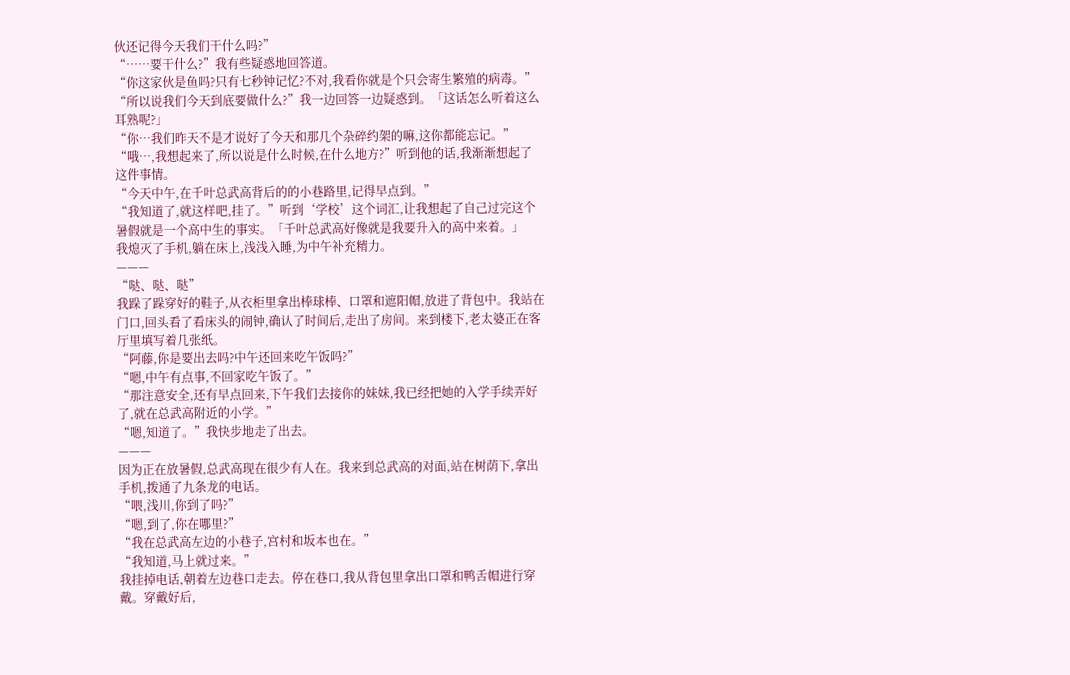伙还记得今天我们干什么吗?”
“……要干什么?”我有些疑惑地回答道。
“你这家伙是鱼吗?只有七秒钟记忆?不对,我看你就是个只会寄生繁殖的病毒。”
“所以说我们今天到底要做什么?”我一边回答一边疑惑到。「这话怎么听着这么耳熟呢?」
“你…我们昨天不是才说好了今天和那几个杂碎约架的嘛,这你都能忘记。”
“哦…,我想起来了,所以说是什么时候,在什么地方?”听到他的话,我渐渐想起了这件事情。
“今天中午,在千叶总武高背后的的小巷路里,记得早点到。”
“我知道了,就这样吧,挂了。”听到‘学校’这个词汇,让我想起了自己过完这个暑假就是一个高中生的事实。「千叶总武高好像就是我要升入的高中来着。」
我熄灭了手机,躺在床上,浅浅入睡,为中午补充精力。
———
“哒、哒、哒”
我跺了跺穿好的鞋子,从衣柜里拿出棒球棒、口罩和遮阳帽,放进了背包中。我站在门口,回头看了看床头的闹钟,确认了时间后,走出了房间。来到楼下,老太婆正在客厅里填写着几张纸。
“阿藤,你是要出去吗?中午还回来吃午饭吗?”
“嗯,中午有点事,不回家吃午饭了。”
“那注意安全,还有早点回来,下午我们去接你的妹妹,我已经把她的入学手续弄好了,就在总武高附近的小学。”
“嗯,知道了。”我快步地走了出去。
———
因为正在放暑假,总武高现在很少有人在。我来到总武高的对面,站在树荫下,拿出手机,拨通了九条龙的电话。
“喂,浅川,你到了吗?”
“嗯,到了,你在哪里?”
“我在总武高左边的小巷子,宫村和坂本也在。”
“我知道,马上就过来。”
我挂掉电话,朝着左边巷口走去。停在巷口,我从背包里拿出口罩和鸭舌帽进行穿戴。穿戴好后,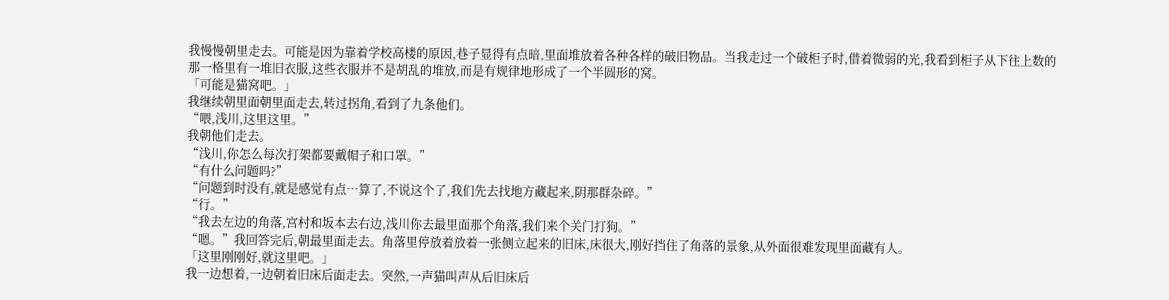我慢慢朝里走去。可能是因为靠着学校高楼的原因,巷子显得有点暗,里面堆放着各种各样的破旧物品。当我走过一个破柜子时,借着微弱的光,我看到柜子从下往上数的那一格里有一堆旧衣服,这些衣服并不是胡乱的堆放,而是有规律地形成了一个半圆形的窝。
「可能是猫窝吧。」
我继续朝里面朝里面走去,转过拐角,看到了九条他们。
“喂,浅川,这里这里。”
我朝他们走去。
“浅川,你怎么每次打架都要戴帽子和口罩。”
“有什么问题吗?”
“问题到时没有,就是感觉有点…算了,不说这个了,我们先去找地方藏起来,阴那群杂碎。”
“行。”
“我去左边的角落,宫村和坂本去右边,浅川你去最里面那个角落,我们来个关门打狗。”
“嗯。”我回答完后,朝最里面走去。角落里停放着放着一张侧立起来的旧床,床很大,刚好挡住了角落的景象,从外面很难发现里面藏有人。
「这里刚刚好,就这里吧。」
我一边想着,一边朝着旧床后面走去。突然,一声猫叫声从后旧床后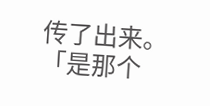传了出来。
「是那个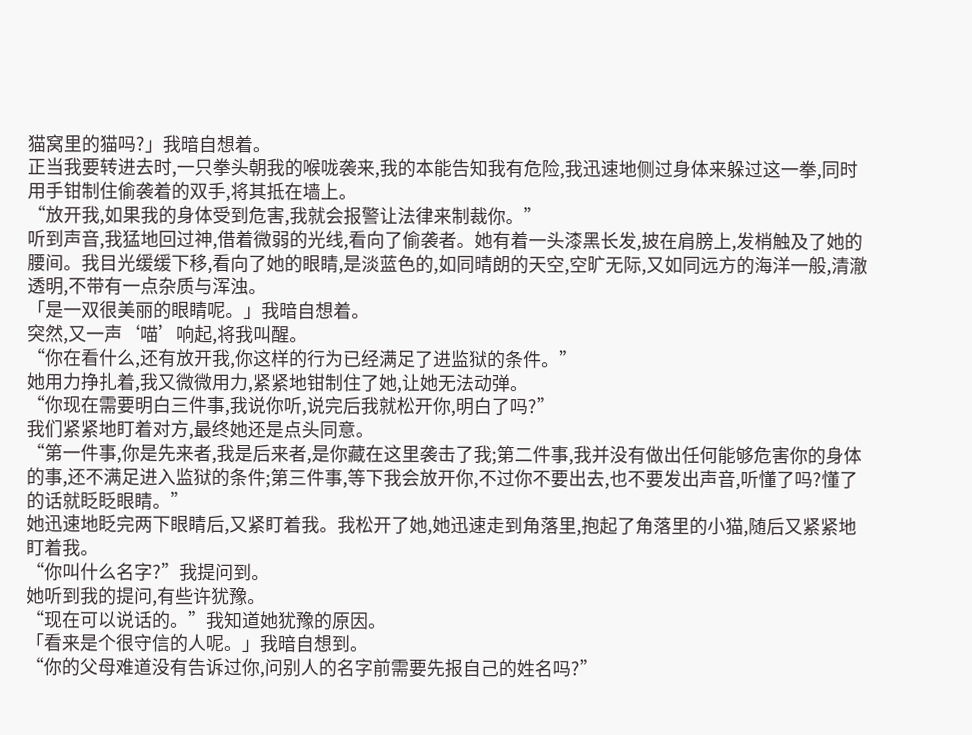猫窝里的猫吗?」我暗自想着。
正当我要转进去时,一只拳头朝我的喉咙袭来,我的本能告知我有危险,我迅速地侧过身体来躲过这一拳,同时用手钳制住偷袭着的双手,将其抵在墙上。
“放开我,如果我的身体受到危害,我就会报警让法律来制裁你。”
听到声音,我猛地回过神,借着微弱的光线,看向了偷袭者。她有着一头漆黑长发,披在肩膀上,发梢触及了她的腰间。我目光缓缓下移,看向了她的眼睛,是淡蓝色的,如同晴朗的天空,空旷无际,又如同远方的海洋一般,清澈透明,不带有一点杂质与浑浊。
「是一双很美丽的眼睛呢。」我暗自想着。
突然,又一声‘喵’响起,将我叫醒。
“你在看什么,还有放开我,你这样的行为已经满足了进监狱的条件。”
她用力挣扎着,我又微微用力,紧紧地钳制住了她,让她无法动弹。
“你现在需要明白三件事,我说你听,说完后我就松开你,明白了吗?”
我们紧紧地盯着对方,最终她还是点头同意。
“第一件事,你是先来者,我是后来者,是你藏在这里袭击了我;第二件事,我并没有做出任何能够危害你的身体的事,还不满足进入监狱的条件;第三件事,等下我会放开你,不过你不要出去,也不要发出声音,听懂了吗?懂了的话就眨眨眼睛。”
她迅速地眨完两下眼睛后,又紧盯着我。我松开了她,她迅速走到角落里,抱起了角落里的小猫,随后又紧紧地盯着我。
“你叫什么名字?”我提问到。
她听到我的提问,有些许犹豫。
“现在可以说话的。”我知道她犹豫的原因。
「看来是个很守信的人呢。」我暗自想到。
“你的父母难道没有告诉过你,问别人的名字前需要先报自己的姓名吗?”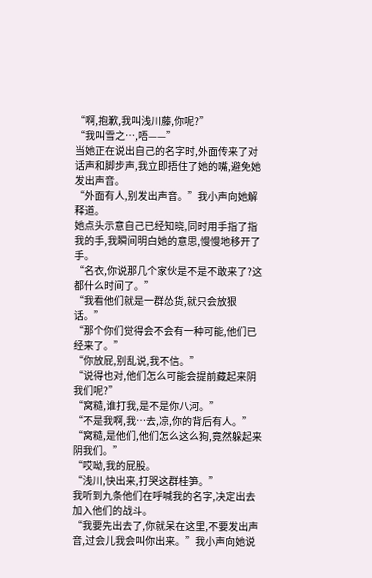“啊,抱歉,我叫浅川藤,你呢?”
“我叫雪之…,唔——”
当她正在说出自己的名字时,外面传来了对话声和脚步声,我立即捂住了她的嘴,避免她发出声音。
“外面有人,别发出声音。”我小声向她解释道。
她点头示意自己已经知晓,同时用手指了指我的手,我瞬间明白她的意思,慢慢地移开了手。
“名衣,你说那几个家伙是不是不敢来了?这都什么时间了。”
“我看他们就是一群怂货,就只会放狠话。”
“那个你们觉得会不会有一种可能,他们已经来了。”
“你放屁,别乱说,我不信。”
“说得也对,他们怎么可能会提前藏起来阴我们呢?”
“窝糙,谁打我,是不是你八河。”
“不是我啊,我…去,凉,你的背后有人。”
“窝糙,是他们,他们怎么这么狗,竟然躲起来阴我们。”
“哎呦,我的屁股。
“浅川,快出来,打哭这群桂笋。”
我听到九条他们在呼喊我的名字,决定出去加入他们的战斗。
“我要先出去了,你就呆在这里,不要发出声音,过会儿我会叫你出来。”我小声向她说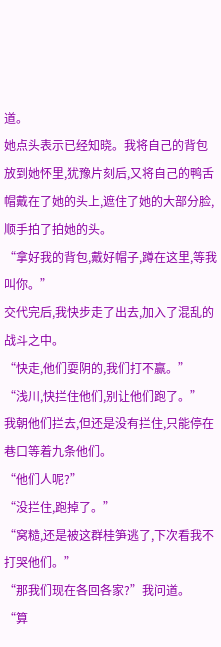道。
她点头表示已经知晓。我将自己的背包放到她怀里,犹豫片刻后,又将自己的鸭舌帽戴在了她的头上,遮住了她的大部分脸,顺手拍了拍她的头。
“拿好我的背包,戴好帽子,蹲在这里,等我叫你。”
交代完后,我快步走了出去,加入了混乱的战斗之中。
“快走,他们耍阴的,我们打不赢。”
“浅川,快拦住他们,别让他们跑了。”
我朝他们拦去,但还是没有拦住,只能停在巷口等着九条他们。
“他们人呢?”
“没拦住,跑掉了。”
“窝糙,还是被这群桂笋逃了,下次看我不打哭他们。”
“那我们现在各回各家?”我问道。
“算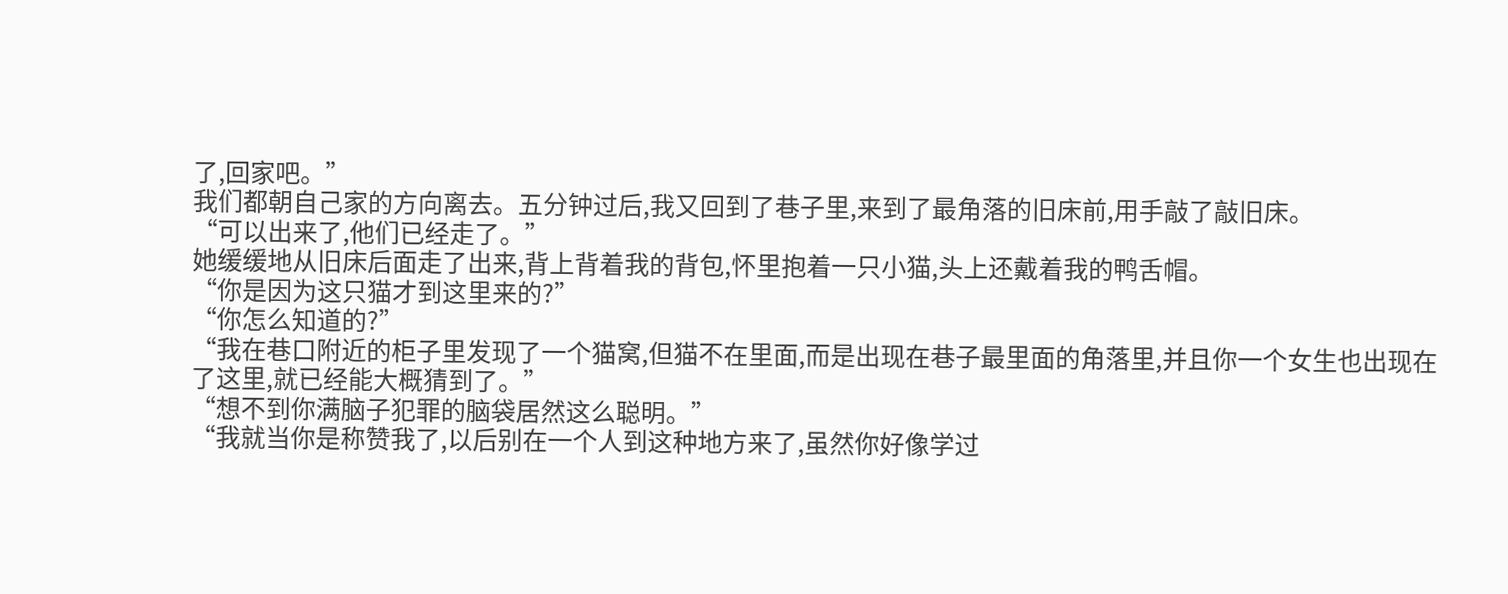了,回家吧。”
我们都朝自己家的方向离去。五分钟过后,我又回到了巷子里,来到了最角落的旧床前,用手敲了敲旧床。
“可以出来了,他们已经走了。”
她缓缓地从旧床后面走了出来,背上背着我的背包,怀里抱着一只小猫,头上还戴着我的鸭舌帽。
“你是因为这只猫才到这里来的?”
“你怎么知道的?”
“我在巷口附近的柜子里发现了一个猫窝,但猫不在里面,而是出现在巷子最里面的角落里,并且你一个女生也出现在了这里,就已经能大概猜到了。”
“想不到你满脑子犯罪的脑袋居然这么聪明。”
“我就当你是称赞我了,以后别在一个人到这种地方来了,虽然你好像学过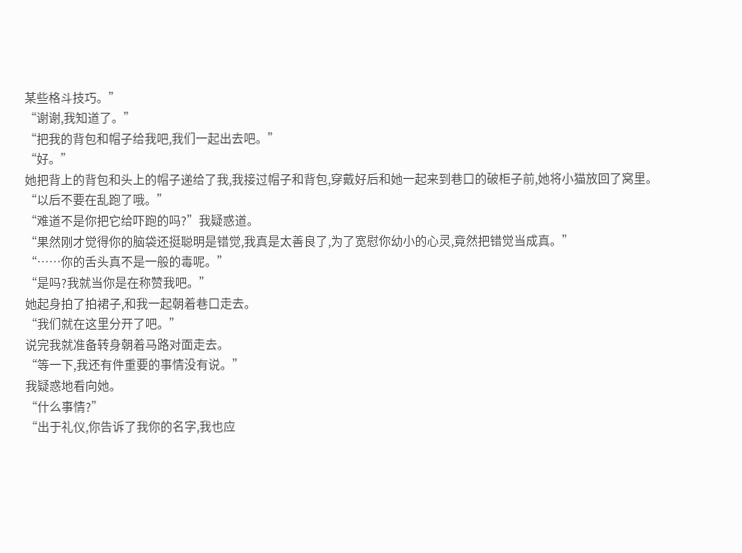某些格斗技巧。”
“谢谢,我知道了。”
“把我的背包和帽子给我吧,我们一起出去吧。”
“好。”
她把背上的背包和头上的帽子递给了我,我接过帽子和背包,穿戴好后和她一起来到巷口的破柜子前,她将小猫放回了窝里。
“以后不要在乱跑了哦。”
“难道不是你把它给吓跑的吗?”我疑惑道。
“果然刚才觉得你的脑袋还挺聪明是错觉,我真是太善良了,为了宽慰你幼小的心灵,竟然把错觉当成真。”
“……你的舌头真不是一般的毒呢。”
“是吗?我就当你是在称赞我吧。”
她起身拍了拍裙子,和我一起朝着巷口走去。
“我们就在这里分开了吧。”
说完我就准备转身朝着马路对面走去。
“等一下,我还有件重要的事情没有说。”
我疑惑地看向她。
“什么事情?”
“出于礼仪,你告诉了我你的名字,我也应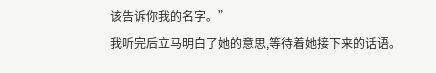该告诉你我的名字。”
我听完后立马明白了她的意思,等待着她接下来的话语。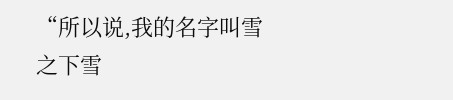“所以说,我的名字叫雪之下雪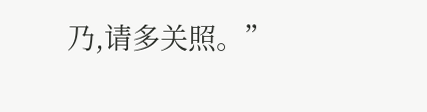乃,请多关照。”